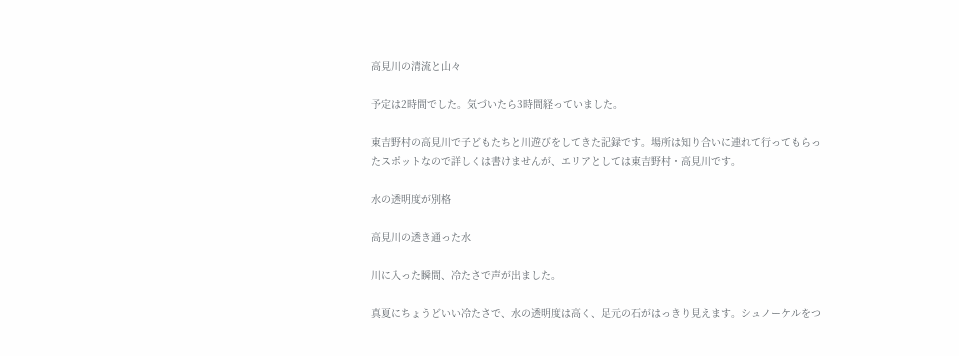高見川の清流と山々

予定は2時間でした。気づいたら3時間経っていました。

東吉野村の高見川で子どもたちと川遊びをしてきた記録です。場所は知り合いに連れて行ってもらったスポットなので詳しくは書けませんが、エリアとしては東吉野村・高見川です。

水の透明度が別格

高見川の透き通った水

川に入った瞬間、冷たさで声が出ました。

真夏にちょうどいい冷たさで、水の透明度は高く、足元の石がはっきり見えます。シュノーケルをつ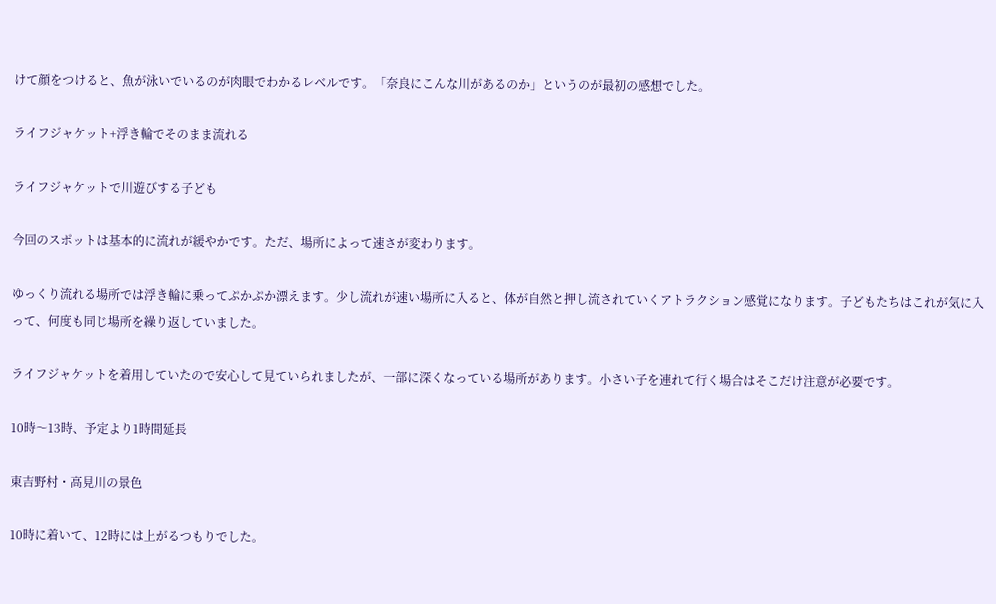けて顔をつけると、魚が泳いでいるのが肉眼でわかるレベルです。「奈良にこんな川があるのか」というのが最初の感想でした。

ライフジャケット+浮き輪でそのまま流れる

ライフジャケットで川遊びする子ども

今回のスポットは基本的に流れが緩やかです。ただ、場所によって速さが変わります。

ゆっくり流れる場所では浮き輪に乗ってぷかぷか漂えます。少し流れが速い場所に入ると、体が自然と押し流されていくアトラクション感覚になります。子どもたちはこれが気に入って、何度も同じ場所を繰り返していました。

ライフジャケットを着用していたので安心して見ていられましたが、一部に深くなっている場所があります。小さい子を連れて行く場合はそこだけ注意が必要です。

10時〜13時、予定より1時間延長

東吉野村・高見川の景色

10時に着いて、12時には上がるつもりでした。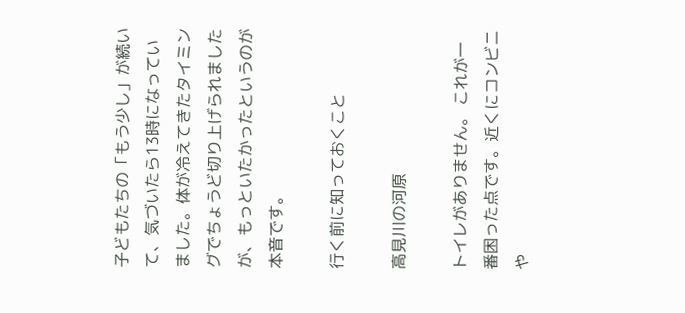子どもたちの「もう少し」が続いて、気づいたら13時になっていました。体が冷えてきたタイミングでちょうど切り上げられましたが、もっといたかったというのが本音です。

行く前に知っておくこと

高見川の河原

トイレがありません。 これが一番困った点です。近くにコンビニや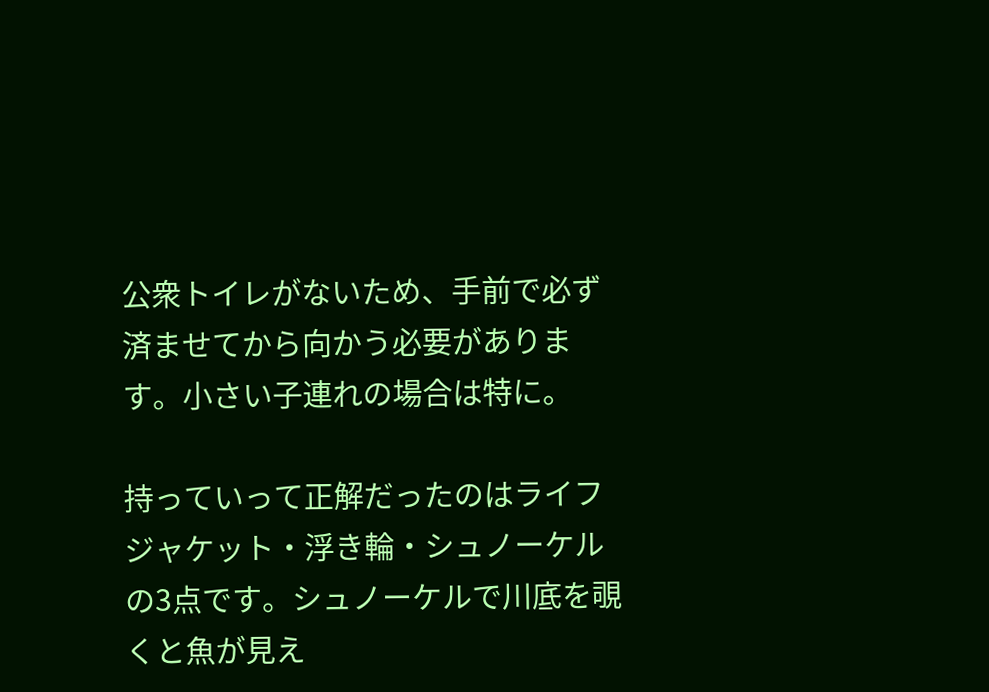公衆トイレがないため、手前で必ず済ませてから向かう必要があります。小さい子連れの場合は特に。

持っていって正解だったのはライフジャケット・浮き輪・シュノーケルの3点です。シュノーケルで川底を覗くと魚が見え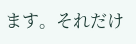ます。それだけ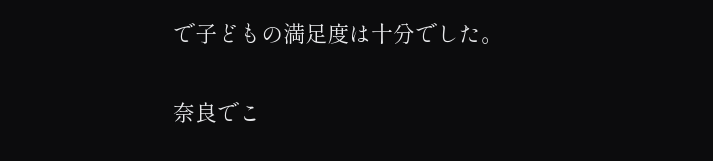で子どもの満足度は十分でした。

奈良でこ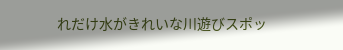れだけ水がきれいな川遊びスポッ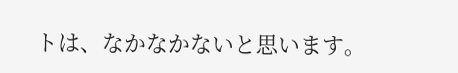トは、なかなかないと思います。